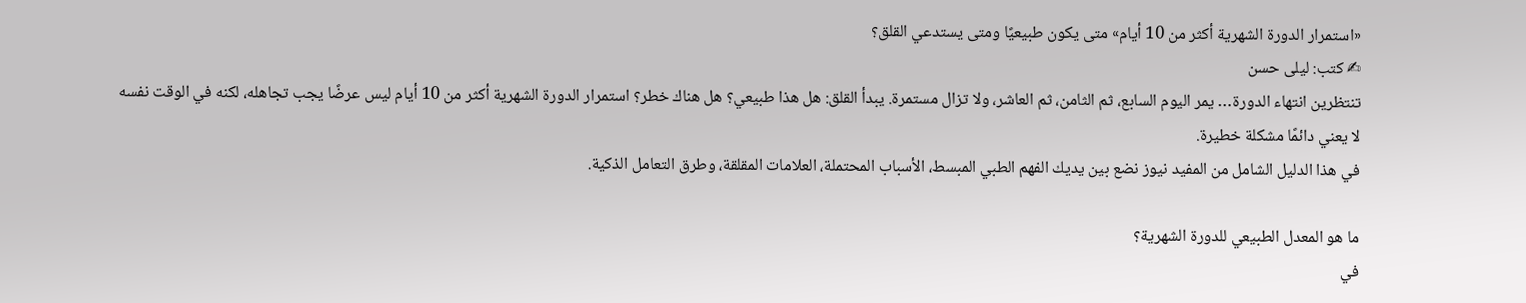«استمرار الدورة الشهرية أكثر من 10 أيام» متى يكون طبيعيًا ومتى يستدعي القلق؟
✍ كتب: ليلى حسن
تنتظرين انتهاء الدورة… يمر اليوم السابع، ثم الثامن، ثم العاشر، ولا تزال مستمرة. يبدأ القلق: هل هذا طبيعي؟ هل هناك خطر؟ استمرار الدورة الشهرية أكثر من 10 أيام ليس عرضًا يجب تجاهله، لكنه في الوقت نفسه لا يعني دائمًا مشكلة خطيرة.
في هذا الدليل الشامل من المفيد نيوز نضع بين يديك الفهم الطبي المبسط، الأسباب المحتملة، العلامات المقلقة، وطرق التعامل الذكية.

ما هو المعدل الطبيعي للدورة الشهرية؟
في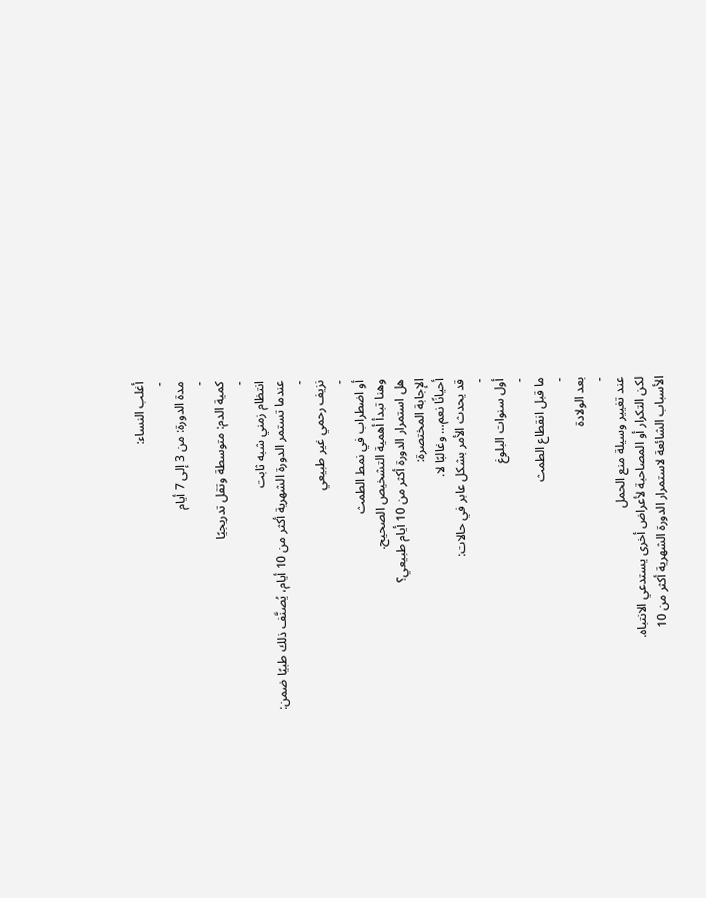أغلب النساء:
-
مدة الدورة: من 3 إلى 7 أيام
-
كمية الدم: متوسطة وتقل تدريجيًا
-
انتظام زمني شبه ثابت
عندما تستمر الدورة الشهرية أكثر من 10 أيام، يُصنَّف ذلك طبيًا ضمن:
-
نزيف رحمي غير طبيعي
-
أو اضطراب في نمط الطمث
وهنا تبدأ أهمية التشخيص الصحيح.
هل استمرار الدورة أكثر من 10 أيام طبيعي؟
الإجابة المختصرة:
أحيانًا نعم… وغالبًا لا.
قد يحدث الأمر بشكل عابر في حالات:
-
أول سنوات البلوغ
-
ما قبل انقطاع الطمث
-
بعد الولادة
-
عند تغيير وسيلة منع الحمل
لكن التكرار أو المصاحبة لأعراض أخرى يستدعي الانتباه.
الأسباب الشائعة لاستمرار الدورة الشهرية أكثر من 10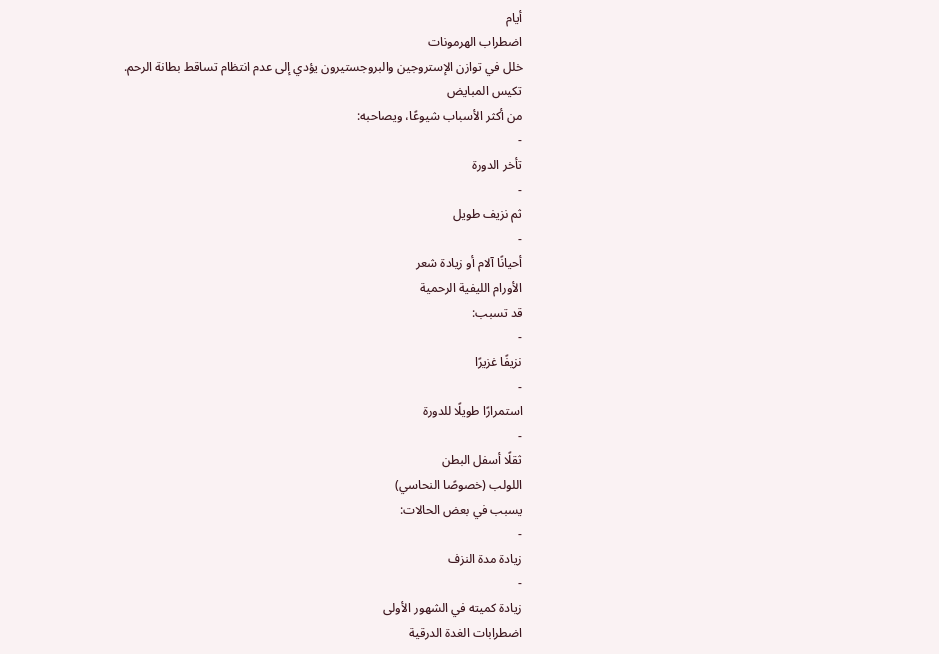أيام
اضطراب الهرمونات
خلل في توازن الإستروجين والبروجستيرون يؤدي إلى عدم انتظام تساقط بطانة الرحم.
تكيس المبايض
من أكثر الأسباب شيوعًا، ويصاحبه:
-
تأخر الدورة
-
ثم نزيف طويل
-
أحيانًا آلام أو زيادة شعر
الأورام الليفية الرحمية
قد تسبب:
-
نزيفًا غزيرًا
-
استمرارًا طويلًا للدورة
-
ثقلًا أسفل البطن
اللولب (خصوصًا النحاسي)
يسبب في بعض الحالات:
-
زيادة مدة النزف
-
زيادة كميته في الشهور الأولى
اضطرابات الغدة الدرقية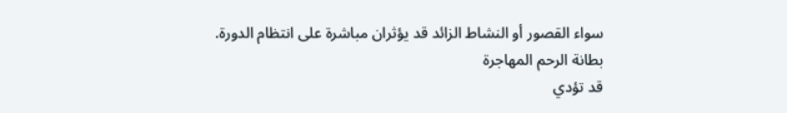سواء القصور أو النشاط الزائد قد يؤثران مباشرة على انتظام الدورة.
بطانة الرحم المهاجرة
قد تؤدي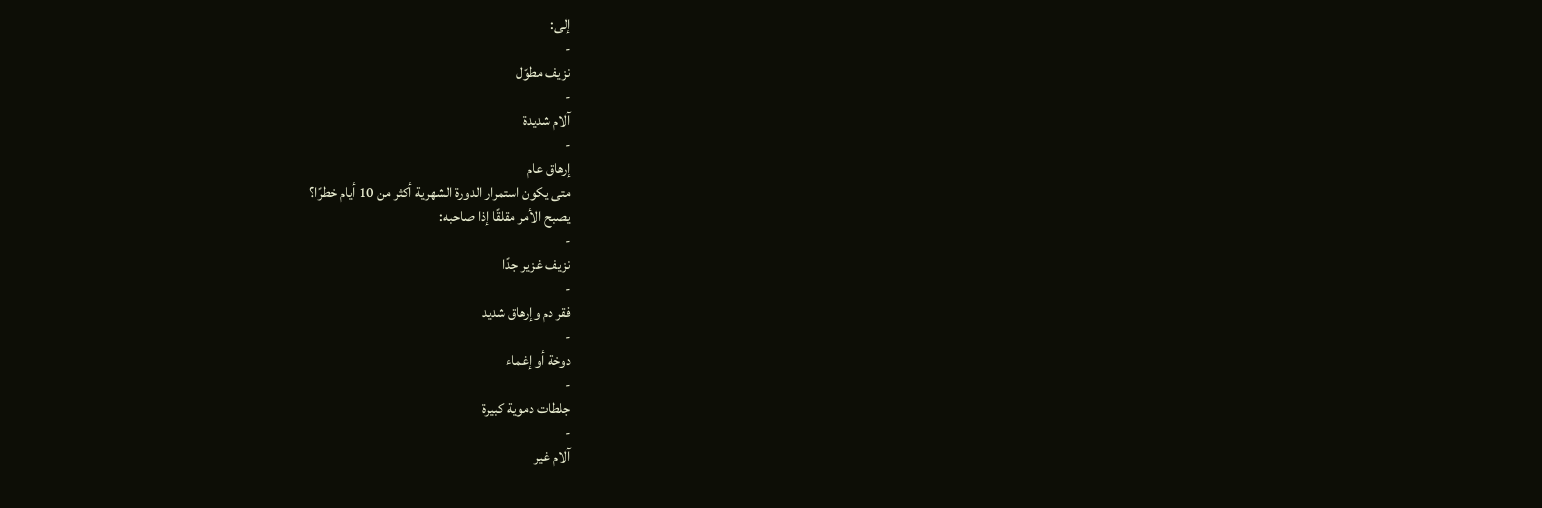إلى:
-
نزيف مطوّل
-
آلام شديدة
-
إرهاق عام
متى يكون استمرار الدورة الشهرية أكثر من 10 أيام خطرًا؟
يصبح الأمر مقلقًا إذا صاحبه:
-
نزيف غزير جدًا
-
فقر دم وإرهاق شديد
-
دوخة أو إغماء
-
جلطات دموية كبيرة
-
آلام غير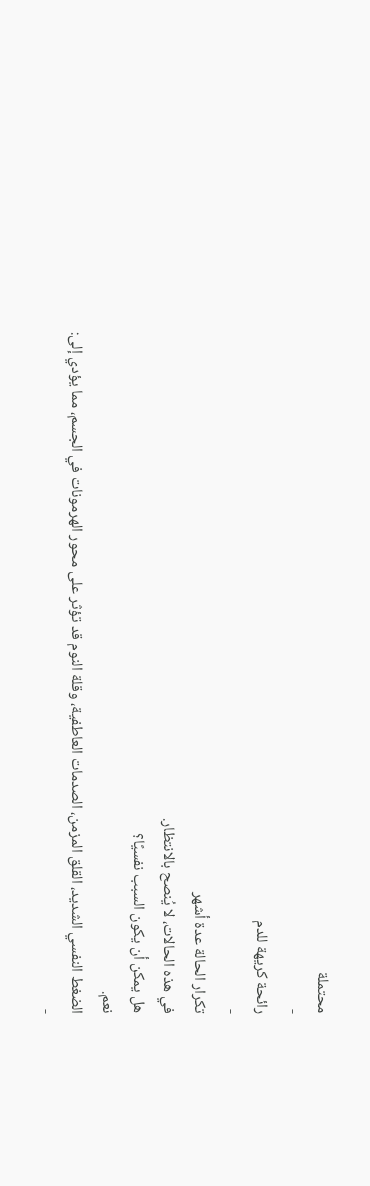محتملة
-
رائحة كريهة للدم
-
تكرار الحالة عدة أشهر
في هذه الحالات، لا يُنصح بالانتظار.
هل يمكن أن يكون السبب نفسيًا؟
نعم.
الضغط النفسي الشديد، القلق المزمن، الصدمات العاطفية، وقلة النوم قد تؤثر على محور الهرمونات في الجسم، مما يؤدي إلى:
-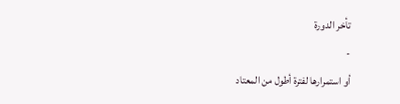تأخر الدورة
-
أو استمرارها لفترة أطول من المعتاد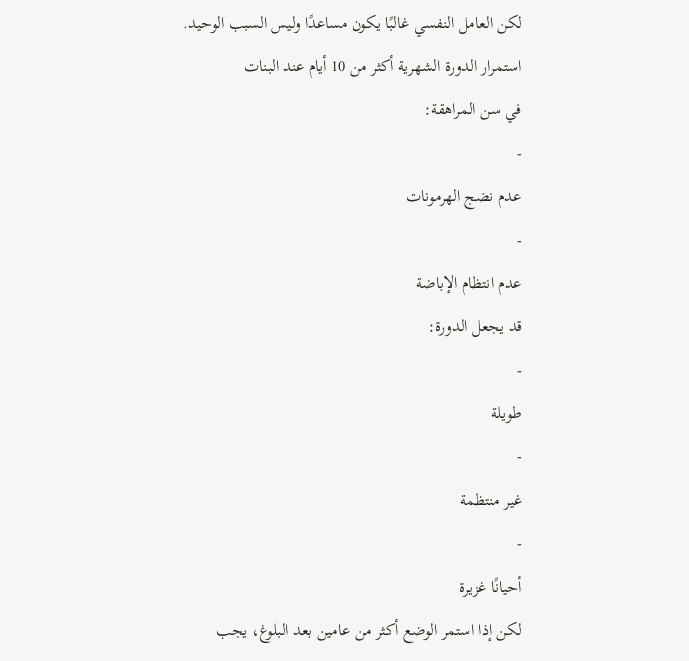لكن العامل النفسي غالبًا يكون مساعدًا وليس السبب الوحيد.
استمرار الدورة الشهرية أكثر من 10 أيام عند البنات
في سن المراهقة:
-
عدم نضج الهرمونات
-
عدم انتظام الإباضة
قد يجعل الدورة:
-
طويلة
-
غير منتظمة
-
أحيانًا غزيرة
لكن إذا استمر الوضع أكثر من عامين بعد البلوغ، يجب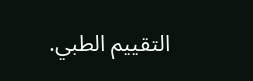التقييم الطبي.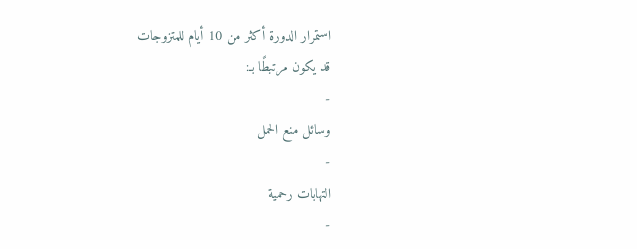استمرار الدورة أكثر من 10 أيام للمتزوجات
قد يكون مرتبطًا بـ:
-
وسائل منع الحمل
-
التهابات رحمية
-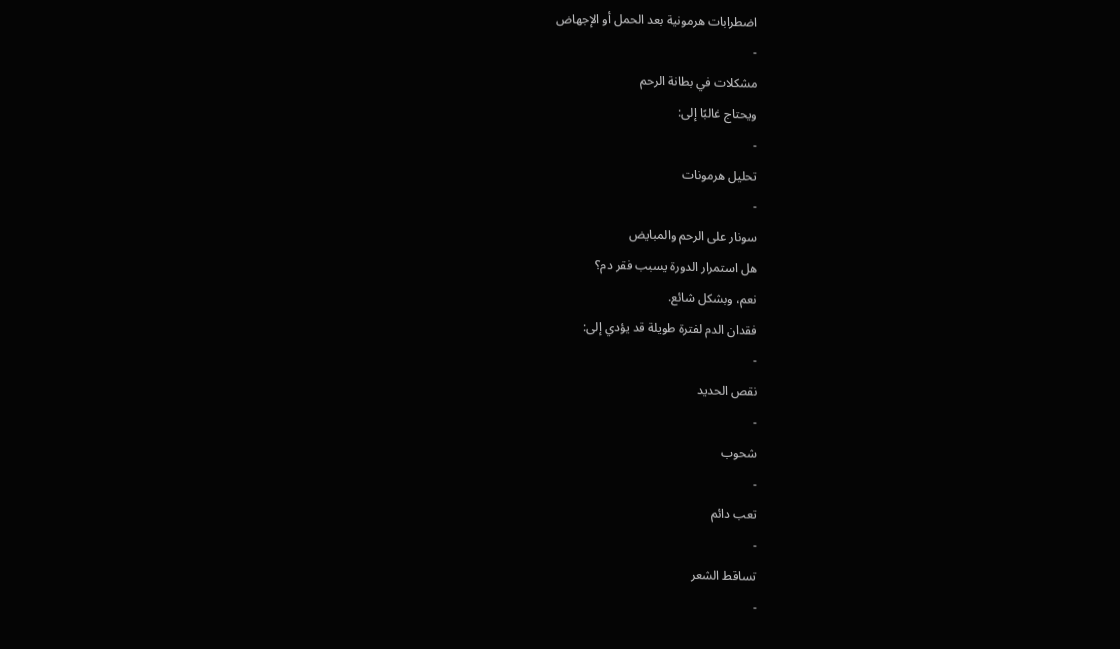اضطرابات هرمونية بعد الحمل أو الإجهاض
-
مشكلات في بطانة الرحم
ويحتاج غالبًا إلى:
-
تحليل هرمونات
-
سونار على الرحم والمبايض
هل استمرار الدورة يسبب فقر دم؟
نعم، وبشكل شائع.
فقدان الدم لفترة طويلة قد يؤدي إلى:
-
نقص الحديد
-
شحوب
-
تعب دائم
-
تساقط الشعر
-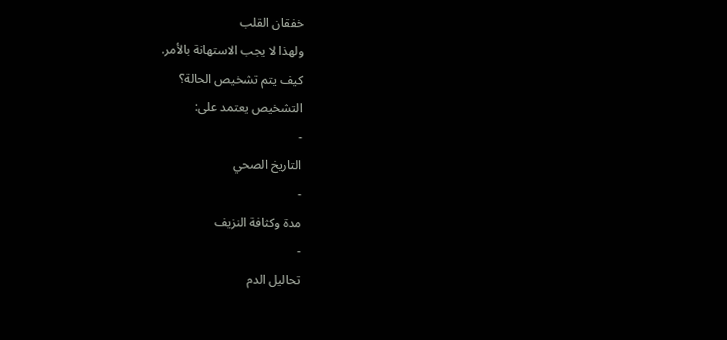خفقان القلب
ولهذا لا يجب الاستهانة بالأمر.
كيف يتم تشخيص الحالة؟
التشخيص يعتمد على:
-
التاريخ الصحي
-
مدة وكثافة النزيف
-
تحاليل الدم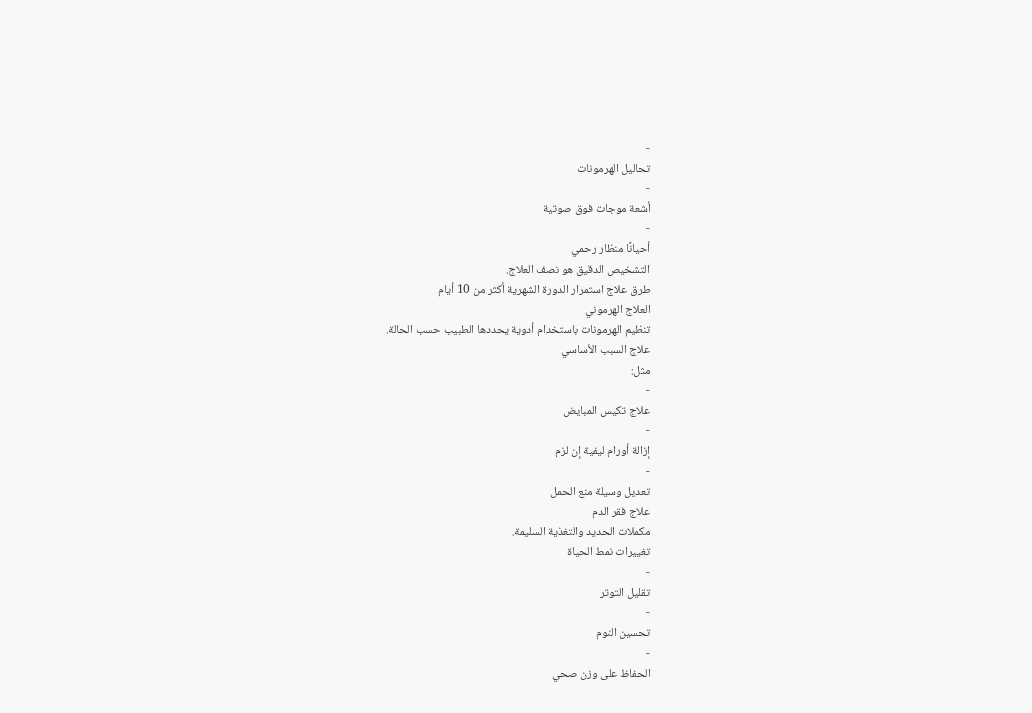-
تحاليل الهرمونات
-
أشعة موجات فوق صوتية
-
أحيانًا منظار رحمي
التشخيص الدقيق هو نصف العلاج.
طرق علاج استمرار الدورة الشهرية أكثر من 10 أيام
العلاج الهرموني
تنظيم الهرمونات باستخدام أدوية يحددها الطبيب حسب الحالة.
علاج السبب الأساسي
مثل:
-
علاج تكيس المبايض
-
إزالة أورام ليفية إن لزم
-
تعديل وسيلة منع الحمل
علاج فقر الدم
مكملات الحديد والتغذية السليمة.
تغييرات نمط الحياة
-
تقليل التوتر
-
تحسين النوم
-
الحفاظ على وزن صحي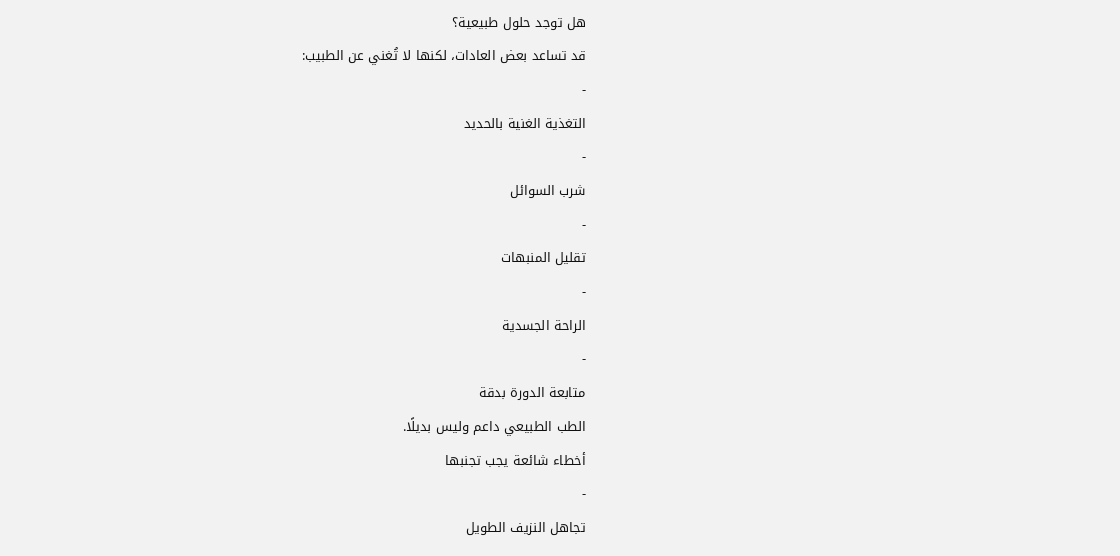هل توجد حلول طبيعية؟
قد تساعد بعض العادات، لكنها لا تُغني عن الطبيب:
-
التغذية الغنية بالحديد
-
شرب السوائل
-
تقليل المنبهات
-
الراحة الجسدية
-
متابعة الدورة بدقة
الطب الطبيعي داعم وليس بديلًا.
أخطاء شائعة يجب تجنبها
-
تجاهل النزيف الطويل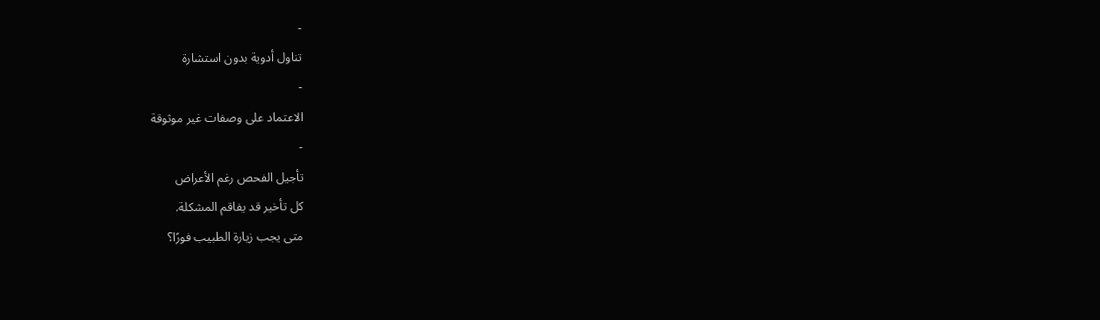-
تناول أدوية بدون استشارة
-
الاعتماد على وصفات غير موثوقة
-
تأجيل الفحص رغم الأعراض
كل تأخير قد يفاقم المشكلة.
متى يجب زيارة الطبيب فورًا؟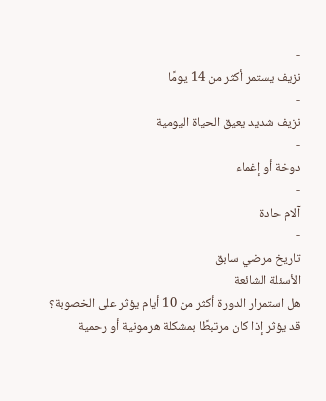-
نزيف يستمر أكثر من 14 يومًا
-
نزيف شديد يعيق الحياة اليومية
-
دوخة أو إغماء
-
آلام حادة
-
تاريخ مرضي سابق
الأسئلة الشائعة
هل استمرار الدورة أكثر من 10 أيام يؤثر على الخصوبة؟
قد يؤثر إذا كان مرتبطًا بمشكلة هرمونية أو رحمية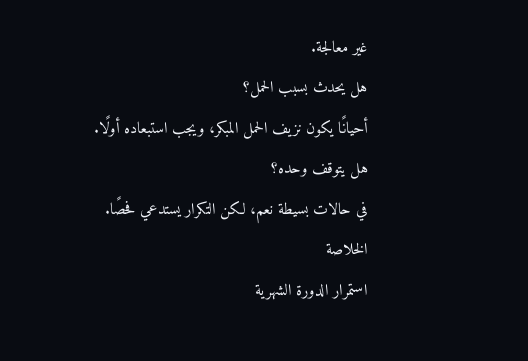غير معالجة.
هل يحدث بسبب الحمل؟
أحيانًا يكون نزيف الحمل المبكر، ويجب استبعاده أولًا.
هل يتوقف وحده؟
في حالات بسيطة نعم، لكن التكرار يستدعي فحصًا.
الخلاصة
استمرار الدورة الشهرية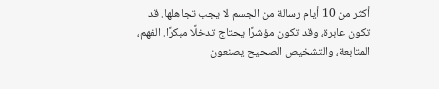أكثر من 10 أيام رسالة من الجسم لا يجب تجاهلها. قد تكون عابرة، وقد تكون مؤشرًا يحتاج تدخلًا مبكرًا. الفهم، المتابعة، والتشخيص الصحيح يصنعون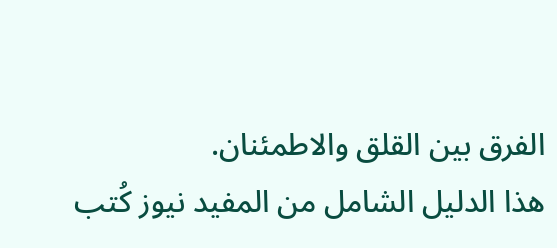الفرق بين القلق والاطمئنان.
هذا الدليل الشامل من المفيد نيوز كُتب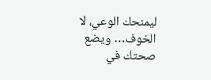ليمنحك الوعي، لا الخوف… ويضع صحتك في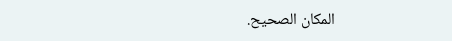المكان الصحيح.